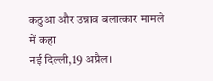कठुआ और उन्नाव बलात्कार मामले में कहा
नई दिल्ली,19 अप्रैल।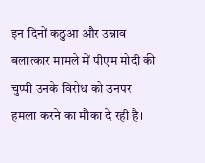इन दिनों कठुआ और उन्नाव बलात्कार मामले में पीएम मोदी की चुप्पी उनके विरोध को उनपर हमला करने का मौका दे रही है।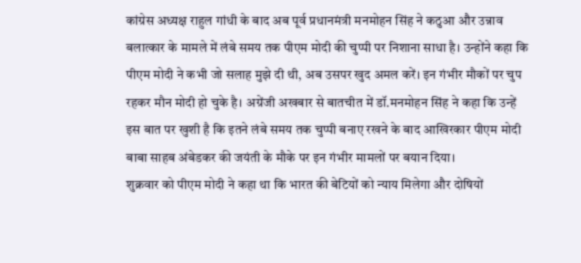कांग्रेस अध्यक्ष राहुल गांधी के बाद अब पूर्व प्रधानमंत्री मनमोहन सिंह ने कठुआ और उन्नाव बलात्कार के मामले में लंबे समय तक पीएम मोदी की चुप्पी पर निशाना साधा है। उन्होंने कहा कि पीएम मोदी ने कभी जो सलाह मुझे दी थी, अब उसपर खुद अमल करें। इन गंभीर मौकों पर चुप रहकर मौन मोदी हो चुके है। अग्रेंजी अखबार से बातचीत में डॉ.मनमोहन सिंह ने कहा कि उन्हें इस बात पर खुशी है कि इतने लंबे समय तक चुप्पी बनाए रखने के बाद आखिरकार पीएम मोदी बाबा साहब अंबेडकर की जयंती के मौके पर इन गंभीर मामलों पर बयान दिया।
शुक्रवार को पीएम मोदी ने कहा था कि भारत की बेटियों को न्याय मिलेगा और दोषियों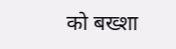को बख्शा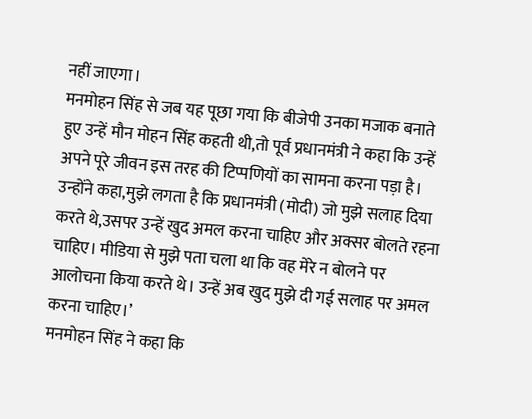नहीं जाएगा।
मनमोहन सिंह से जब यह पूछा गया कि बीजेपी उनका मजाक बनाते हुए उन्हें मौन मोहन सिंह कहती थी,तो पूर्व प्रधानमंत्री ने कहा कि उन्हें अपने पूरे जीवन इस तरह की टिप्पणियों का सामना करना पड़ा है। उन्होंने कहा,मुझे लगता है कि प्रधानमंत्री (मोदी) जो मुझे सलाह दिया करते थे,उसपर उन्हें खुद अमल करना चाहिए और अक्सर बोलते रहना चाहिए। मीडिया से मुझे पता चला था कि वह मेरे न बोलने पर आलोचना किया करते थे। उन्हें अब खुद मुझे दी गई सलाह पर अमल करना चाहिए।’
मनमोहन सिंह ने कहा कि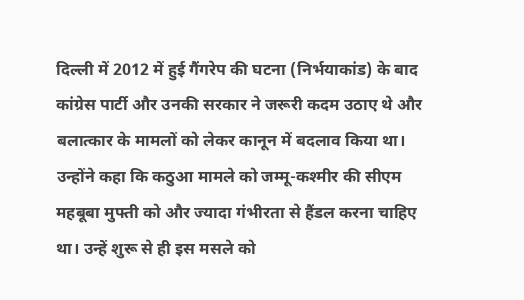दिल्ली में 2012 में हुई गैंगरेप की घटना (निर्भयाकांड) के बाद कांग्रेस पार्टी और उनकी सरकार ने जरूरी कदम उठाए थे और बलात्कार के मामलों को लेकर कानून में बदलाव किया था। उन्होंने कहा कि कठुआ मामले को जम्मू-कश्मीर की सीएम महबूबा मुफ्ती को और ज्यादा गंभीरता से हैंडल करना चाहिए था। उन्हें शुरू से ही इस मसले को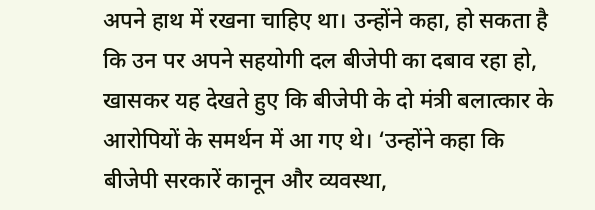अपने हाथ में रखना चाहिए था। उन्होंने कहा, हो सकता है कि उन पर अपने सहयोगी दल बीजेपी का दबाव रहा हो, खासकर यह देखते हुए कि बीजेपी के दो मंत्री बलात्कार के आरोपियों के समर्थन में आ गए थे। ‘उन्होंने कहा कि बीजेपी सरकारें कानून और व्यवस्था,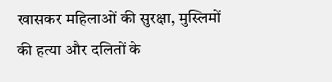खासकर महिलाओं की सुरक्षा, मुस्लिमों की हत्या और दलितों के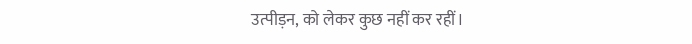उत्पीड़न, को लेकर कुछ नहीं कर रहीं।